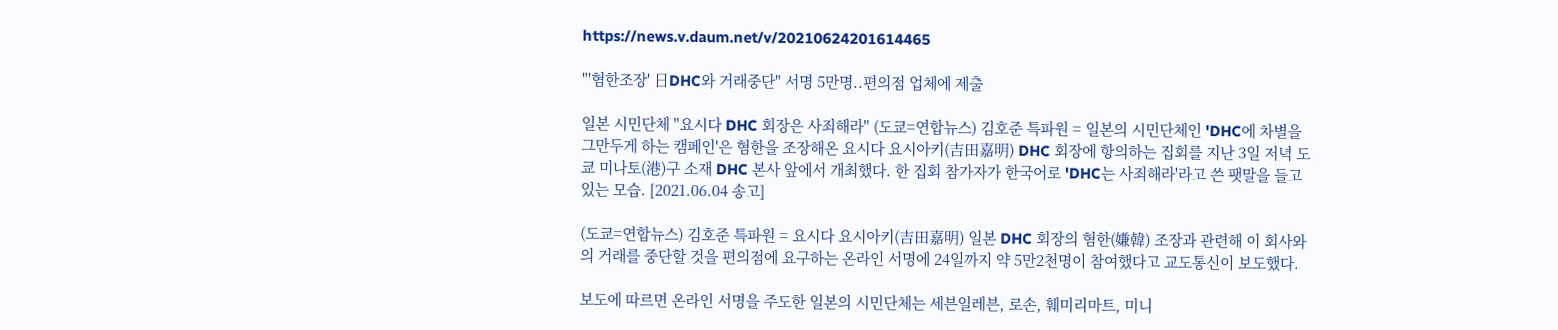https://news.v.daum.net/v/20210624201614465

"'혐한조장' 日DHC와 거래중단" 서명 5만명..편의점 업체에 제출

일본 시민단체 "요시다 DHC 회장은 사죄해라" (도쿄=연합뉴스) 김호준 특파원 = 일본의 시민단체인 'DHC에 차별을 그만두게 하는 캠페인'은 혐한을 조장해온 요시다 요시아키(吉田嘉明) DHC 회장에 항의하는 집회를 지난 3일 저녁 도쿄 미나토(港)구 소재 DHC 본사 앞에서 개최했다. 한 집회 참가자가 한국어로 'DHC는 사죄해라'라고 쓴 팻말을 들고 있는 모습. [2021.06.04 송고]

(도쿄=연합뉴스) 김호준 특파원 = 요시다 요시아키(吉田嘉明) 일본 DHC 회장의 혐한(嫌韓) 조장과 관련해 이 회사와의 거래를 중단할 것을 편의점에 요구하는 온라인 서명에 24일까지 약 5만2천명이 참여했다고 교도통신이 보도했다.

보도에 따르면 온라인 서명을 주도한 일본의 시민단체는 세븐일레븐, 로손, 훼미리마트, 미니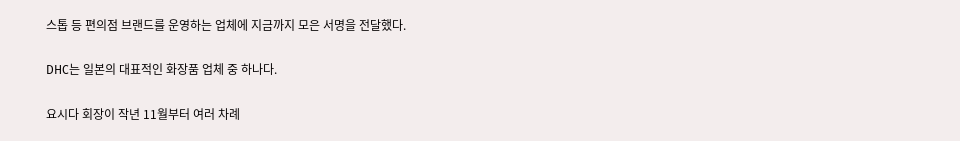스톱 등 편의점 브랜드를 운영하는 업체에 지금까지 모은 서명을 전달했다.

DHC는 일본의 대표적인 화장품 업체 중 하나다.

요시다 회장이 작년 11월부터 여러 차례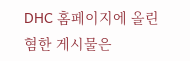DHC 홈페이지에 올린 혐한 게시물은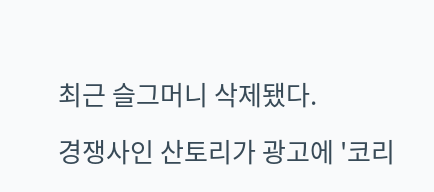최근 슬그머니 삭제됐다.

경쟁사인 산토리가 광고에 '코리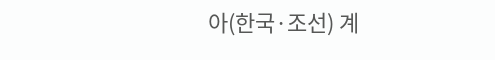아(한국·조선) 계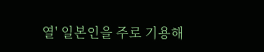열' 일본인을 주로 기용해